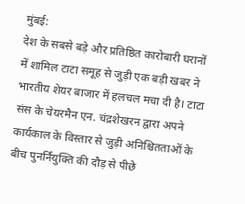मुंबई:
देश के सबसे बड़े और प्रतिष्ठित कारोबारी घरानों में शामिल टाटा समूह से जुड़ी एक बड़ी खबर ने भारतीय शेयर बाजार में हलचल मचा दी है। टाटा संस के चेयरमैन एन. चंद्रशेखरन द्वारा अपने कार्यकाल के विस्तार से जुड़ी अनिश्चितताओं के बीच पुनर्नियुक्ति की दौड़ से पीछे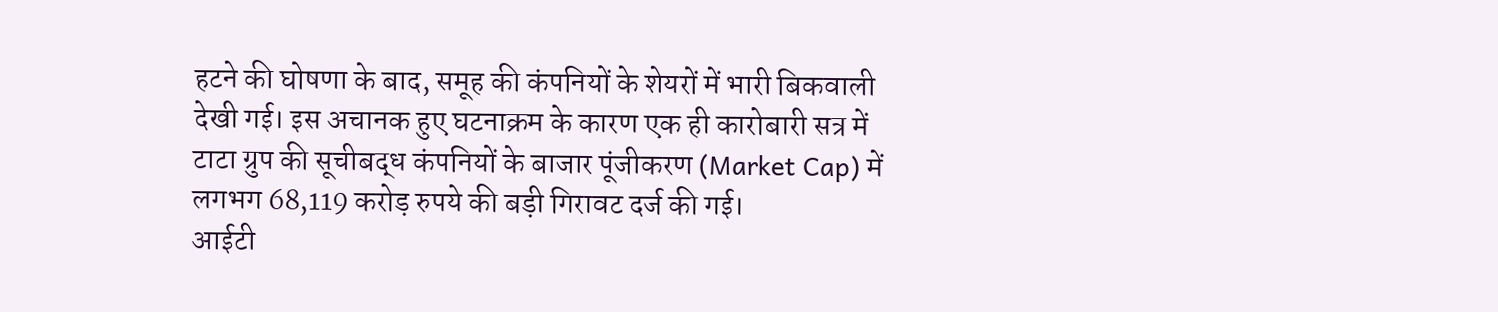हटने की घोषणा के बाद, समूह की कंपनियों के शेयरों में भारी बिकवाली देखी गई। इस अचानक हुए घटनाक्रम के कारण एक ही कारोबारी सत्र में टाटा ग्रुप की सूचीबद्ध कंपनियों के बाजार पूंजीकरण (Market Cap) में लगभग 68,119 करोड़ रुपये की बड़ी गिरावट दर्ज की गई।
आईटी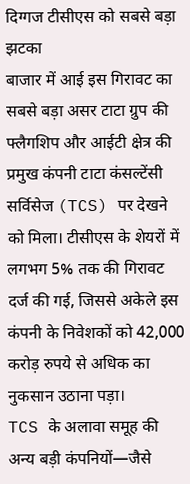दिग्गज टीसीएस को सबसे बड़ा झटका
बाजार में आई इस गिरावट का सबसे बड़ा असर टाटा ग्रुप की फ्लैगशिप और आईटी क्षेत्र की प्रमुख कंपनी टाटा कंसल्टेंसी सर्विसेज (TCS) पर देखने को मिला। टीसीएस के शेयरों में लगभग 5% तक की गिरावट दर्ज की गई, जिससे अकेले इस कंपनी के निवेशकों को 42,000 करोड़ रुपये से अधिक का नुकसान उठाना पड़ा।
TCS के अलावा समूह की अन्य बड़ी कंपनियों—जैसे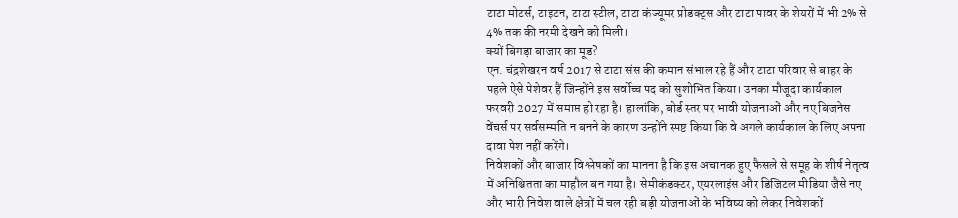टाटा मोटर्स, टाइटन, टाटा स्टील, टाटा कंज्यूमर प्रोडक्ट्स और टाटा पावर के शेयरों में भी 2% से 4% तक की नरमी देखने को मिली।
क्यों बिगड़ा बाजार का मूड?
एन. चंद्रशेखरन वर्ष 2017 से टाटा संस की कमान संभाल रहे हैं और टाटा परिवार से बाहर के पहले ऐसे पेशेवर हैं जिन्होंने इस सर्वोच्च पद को सुशोभित किया। उनका मौजूदा कार्यकाल फरवरी 2027 में समाप्त हो रहा है। हालांकि, बोर्ड स्तर पर भावी योजनाओं और नए बिजनेस वेंचर्स पर सर्वसम्मति न बनने के कारण उन्होंने स्पष्ट किया कि वे अगले कार्यकाल के लिए अपना दावा पेश नहीं करेंगे।
निवेशकों और बाजार विश्लेषकों का मानना है कि इस अचानक हुए फैसले से समूह के शीर्ष नेतृत्व में अनिश्चितता का माहौल बन गया है। सेमीकंडक्टर, एयरलाइंस और डिजिटल मीडिया जैसे नए और भारी निवेश वाले क्षेत्रों में चल रही बड़ी योजनाओं के भविष्य को लेकर निवेशकों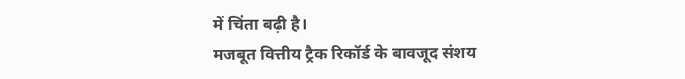में चिंता बढ़ी है।
मजबूत वित्तीय ट्रैक रिकॉर्ड के बावजूद संशय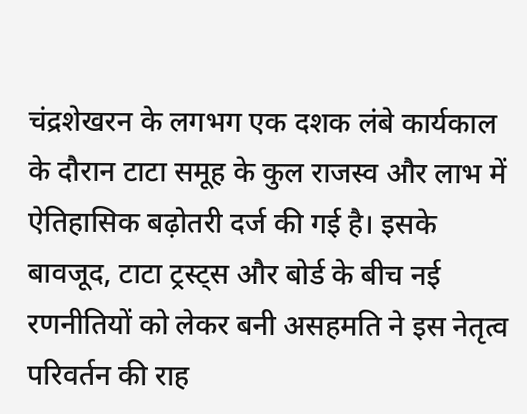चंद्रशेखरन के लगभग एक दशक लंबे कार्यकाल के दौरान टाटा समूह के कुल राजस्व और लाभ में ऐतिहासिक बढ़ोतरी दर्ज की गई है। इसके बावजूद, टाटा ट्रस्ट्स और बोर्ड के बीच नई रणनीतियों को लेकर बनी असहमति ने इस नेतृत्व परिवर्तन की राह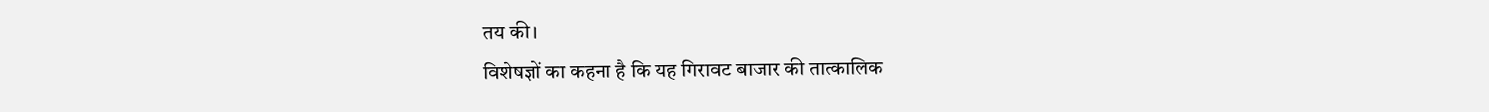तय की।
विशेषज्ञों का कहना है कि यह गिरावट बाजार की तात्कालिक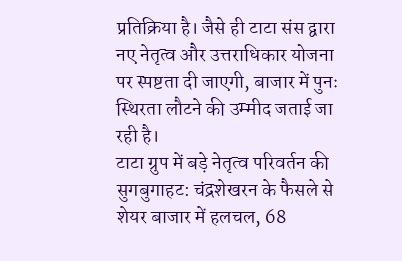प्रतिक्रिया है। जैसे ही टाटा संस द्वारा नए नेतृत्व और उत्तराधिकार योजना पर स्पष्टता दी जाएगी, बाजार में पुनः स्थिरता लौटने की उम्मीद जताई जा रही है।
टाटा ग्रुप में बड़े नेतृत्व परिवर्तन की सुगबुगाहट: चंद्रशेखरन के फैसले से शेयर बाजार में हलचल, 68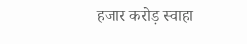हजार करोड़ स्वाहा